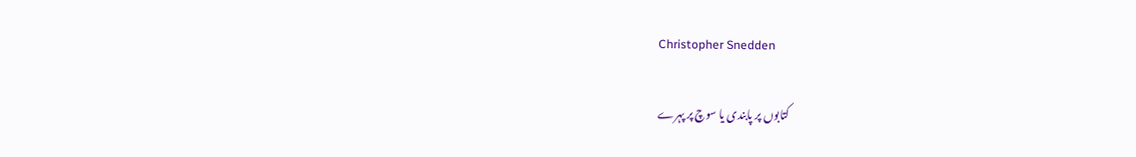Christopher Snedden

کتابوں پر پابندی یا سوچ پر پہرے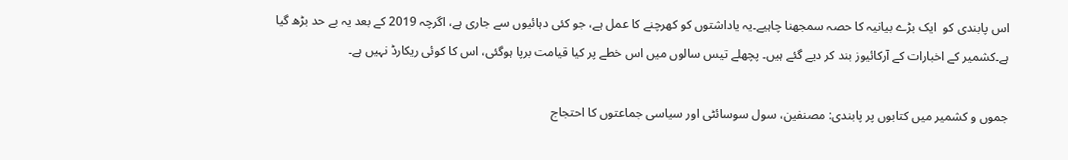اس پابندی کو  ایک بڑے بیانیہ کا حصہ سمجھنا چاہیے۔یہ یاداشتوں کو کھرچنے کا عمل ہے، جو کئی دہائیوں سے جاری ہے، اگرچہ 2019 کے بعد یہ بے حد بڑھ گیا ہے۔کشمیر کے اخبارات کے آرکائیوز بند کر دیے گئے ہیں۔ پچھلے تیس سالوں میں اس خطے پر کیا قیامت برپا ہوگئی، اس کا کوئی ریکارڈ نہیں ہے۔

جموں و کشمیر میں کتابوں پر پابندی: مصنفین، سول سوسائٹی اور سیاسی جماعتوں کا احتجاج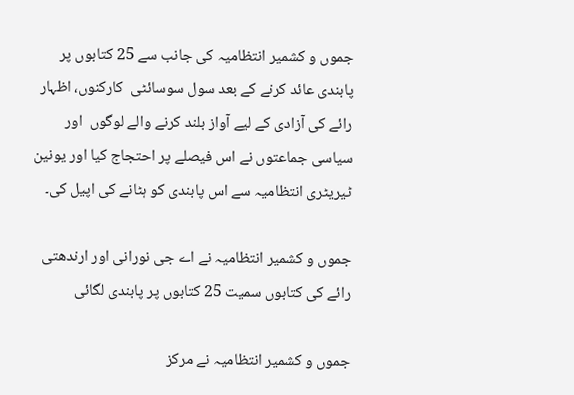جموں و کشمیر انتظامیہ کی جانب سے 25 کتابوں پر پابندی عائد کرنے کے بعد سول سوسائٹی  کارکنوں، اظہار رائے کی آزادی کے لیے آواز بلند کرنے والے لوگوں  اور سیاسی جماعتوں نے اس فیصلے پر احتجاج کیا اور یونین ٹیریٹری انتظامیہ سے اس پابندی کو ہٹانے کی اپیل کی۔

جموں و کشمیر انتظامیہ نے اے جی نورانی اور ارندھتی رائے کی کتابوں سمیت 25 کتابوں پر پابندی لگائی

جموں و کشمیر انتظامیہ نے مرکز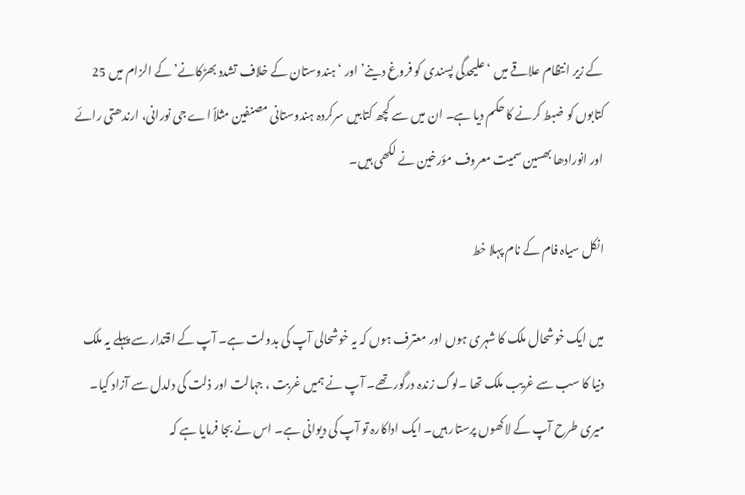کے زیر انتظام علاقے میں ‘علیحدگی پسندی کو فروغ دینے’ اور ‘ہندوستان کے خلاف تشدد بھڑکانے’ کے الزام میں 25 کتابوں کو ضبط کرنے کا حکم دیا ہے۔ ان میں سے کچھ کتابیں سرکردہ ہندوستانی مصنفین مثلاً اے جی نورانی، ارندھتی رائے اور انورادھا بھسین سمیت معروف مؤرخین نے لکھی ہیں۔

انکل سیاہ فام کے نام پہلا خط

میں ایک خوشحال ملک کا شہری ہوں اور معترف ہوں کہ یہ خوشحالی آپ کی بدولت ہے۔ آپ کے اقتدار سے پہلے یہ ملک دنیا کا سب سے غریب ملک تھا ۔لوگ زندہ درگور تھے۔ آپ نے ہمیں غربت ، جہالت اور ذلت کی دلدل سے آزاد کیا۔ میری طرح آپ کے لاکھوں پرستار ہیں۔ ایک اداکارہ تو آپ کی دیوانی ہے۔ اس نے بجا فرمایا ہے کہ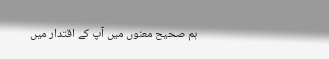ہم صحیح معنوں میں آپ کے اقتدار میں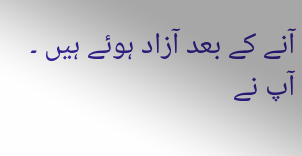آنے کے بعد آزاد ہوئے ہیں ۔ آپ نے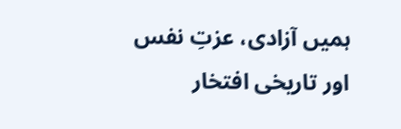ہمیں آزادی، عزتِ نفس اور تاریخی افتخار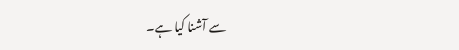سے آشنا کیا ہے۔